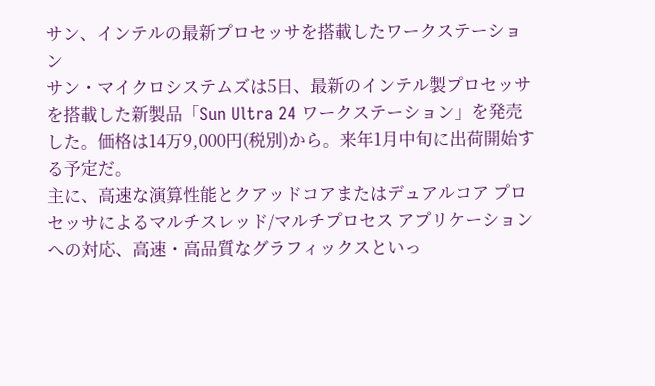サン、インテルの最新プロセッサを搭載したワークステーション
サン・マイクロシステムズは5日、最新のインテル製プロセッサを搭載した新製品「Sun Ultra 24 ワークステーション」を発売した。価格は14万9,000円(税別)から。来年1月中旬に出荷開始する予定だ。
主に、高速な演算性能とクアッドコアまたはデュアルコア プロセッサによるマルチスレッド/マルチプロセス アプリケーションへの対応、高速・高品質なグラフィックスといっ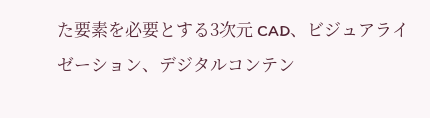た要素を必要とする3次元 CAD、ビジュアライゼーション、デジタルコンテン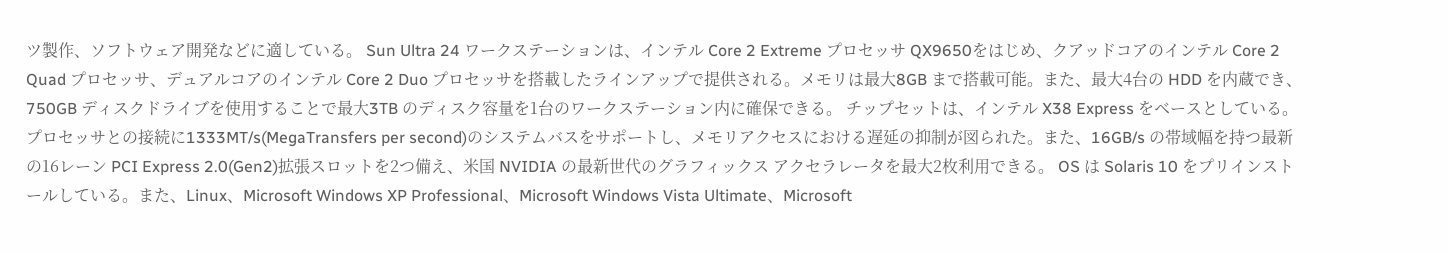ツ製作、ソフトウェア開発などに適している。 Sun Ultra 24 ワークステーションは、インテル Core 2 Extreme プロセッサ QX9650をはじめ、クアッドコアのインテル Core 2 Quad プロセッサ、デュアルコアのインテル Core 2 Duo プロセッサを搭載したラインアップで提供される。メモリは最大8GB まで搭載可能。また、最大4台の HDD を内蔵でき、750GB ディスクドライブを使用することで最大3TB のディスク容量を1台のワークステーション内に確保できる。 チップセットは、インテル X38 Express をベースとしている。プロセッサとの接続に1333MT/s(MegaTransfers per second)のシステムバスをサポートし、メモリアクセスにおける遅延の抑制が図られた。また、16GB/s の帯域幅を持つ最新の16レーン PCI Express 2.0(Gen2)拡張スロットを2つ備え、米国 NVIDIA の最新世代のグラフィックス アクセラレータを最大2枚利用できる。 OS は Solaris 10 をプリインストールしている。また、Linux、Microsoft Windows XP Professional、Microsoft Windows Vista Ultimate、Microsoft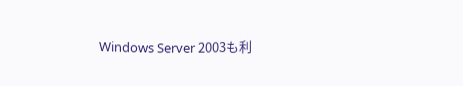Windows Server 2003も利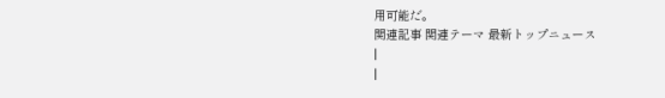用可能だ。
関連記事 関連テーマ 最新トップニュース
|
|